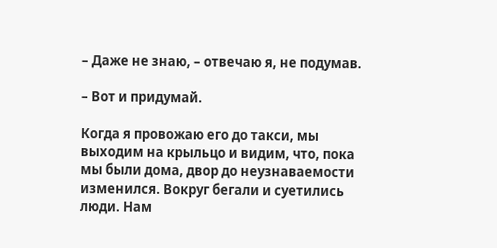– Даже не знаю, – отвечаю я, не подумав.

– Вот и придумай.

Когда я провожаю его до такси, мы выходим на крыльцо и видим, что, пока мы были дома, двор до неузнаваемости изменился. Вокруг бегали и суетились люди. Нам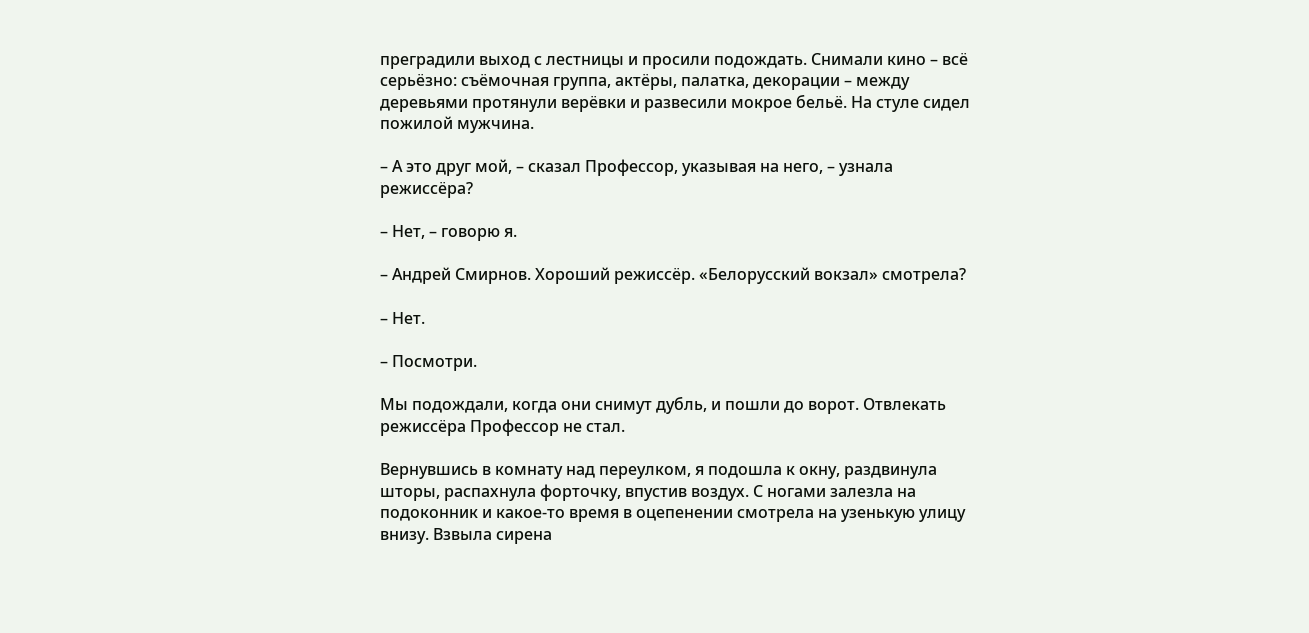преградили выход с лестницы и просили подождать. Снимали кино – всё серьёзно: съёмочная группа, актёры, палатка, декорации – между деревьями протянули верёвки и развесили мокрое бельё. На стуле сидел пожилой мужчина.

– А это друг мой, – сказал Профессор, указывая на него, – узнала режиссёра?

– Нет, – говорю я.

– Андрей Смирнов. Хороший режиссёр. «Белорусский вокзал» смотрела?

– Нет.

– Посмотри.

Мы подождали, когда они снимут дубль, и пошли до ворот. Отвлекать режиссёра Профессор не стал.

Вернувшись в комнату над переулком, я подошла к окну, раздвинула шторы, распахнула форточку, впустив воздух. С ногами залезла на подоконник и какое-то время в оцепенении смотрела на узенькую улицу внизу. Взвыла сирена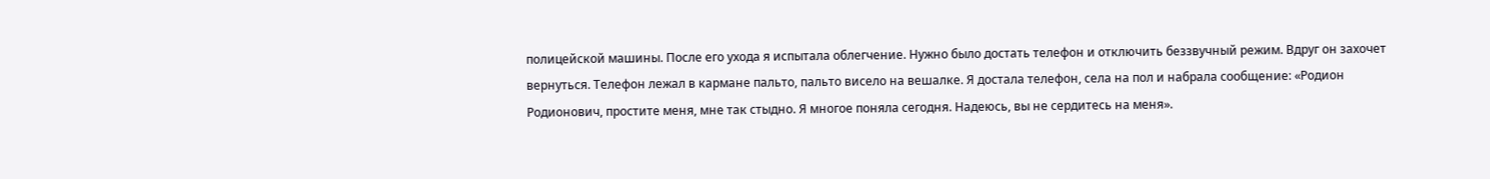полицейской машины. После его ухода я испытала облегчение. Нужно было достать телефон и отключить беззвучный режим. Вдруг он захочет вернуться. Телефон лежал в кармане пальто, пальто висело на вешалке. Я достала телефон, села на пол и набрала сообщение: «Родион Родионович, простите меня, мне так стыдно. Я многое поняла сегодня. Надеюсь, вы не сердитесь на меня».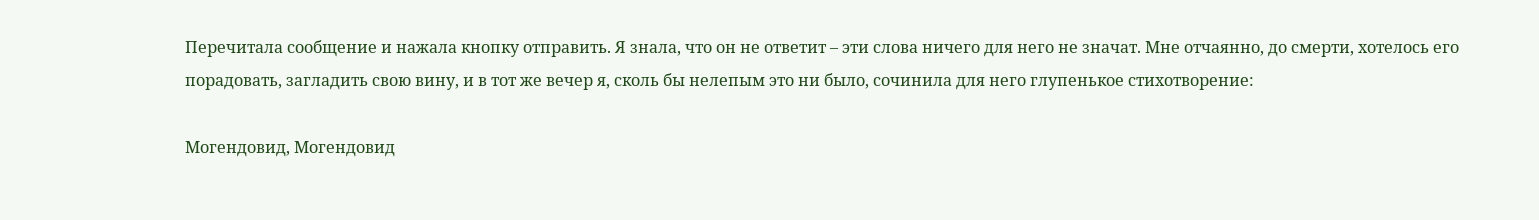Перечитала сообщение и нажала кнопку отправить. Я знала, что он не ответит – эти слова ничего для него не значат. Мне отчаянно, до смерти, хотелось его порадовать, загладить свою вину, и в тот же вечер я, сколь бы нелепым это ни было, сочинила для него глупенькое стихотворение:

Могендовид, Могендовид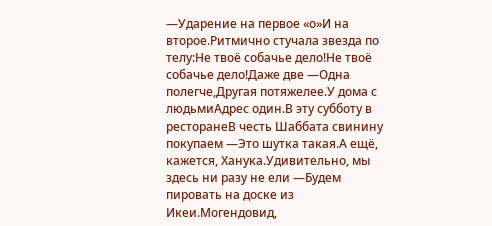—Ударение на первое «о»И на второе.Ритмично стучала звезда по телу:Не твоё собачье дело!Не твоё собачье дело!Даже две —Одна полегче,Другая потяжелее.У дома с людьмиАдрес один.В эту субботу в ресторанеВ честь Шаббата свинину покупаем —Это шутка такая.А ещё, кажется, Ханука.Удивительно, мы здесь ни разу не ели —Будем пировать на доске из Икеи.Могендовид,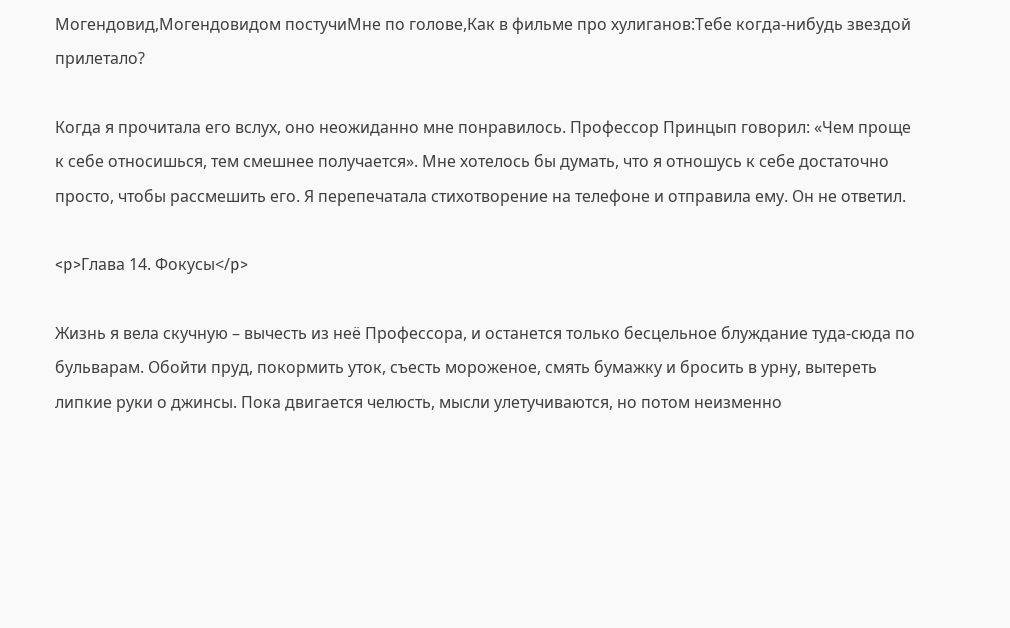Могендовид,Могендовидом постучиМне по голове,Как в фильме про хулиганов:Тебе когда-нибудь звездой прилетало?

Когда я прочитала его вслух, оно неожиданно мне понравилось. Профессор Принцып говорил: «Чем проще к себе относишься, тем смешнее получается». Мне хотелось бы думать, что я отношусь к себе достаточно просто, чтобы рассмешить его. Я перепечатала стихотворение на телефоне и отправила ему. Он не ответил.

<p>Глава 14. Фокусы</p>

Жизнь я вела скучную – вычесть из неё Профессора, и останется только бесцельное блуждание туда-сюда по бульварам. Обойти пруд, покормить уток, съесть мороженое, смять бумажку и бросить в урну, вытереть липкие руки о джинсы. Пока двигается челюсть, мысли улетучиваются, но потом неизменно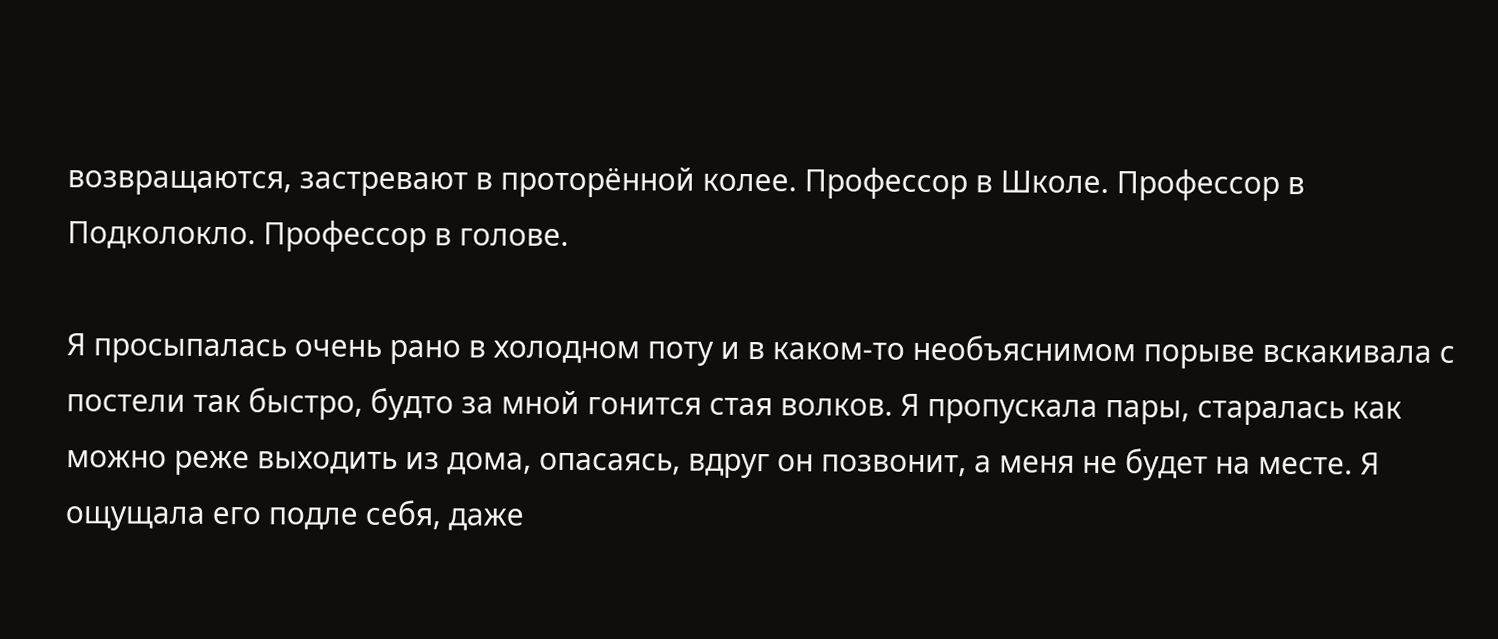возвращаются, застревают в проторённой колее. Профессор в Школе. Профессор в Подколокло. Профессор в голове.

Я просыпалась очень рано в холодном поту и в каком-то необъяснимом порыве вскакивала с постели так быстро, будто за мной гонится стая волков. Я пропускала пары, старалась как можно реже выходить из дома, опасаясь, вдруг он позвонит, а меня не будет на месте. Я ощущала его подле себя, даже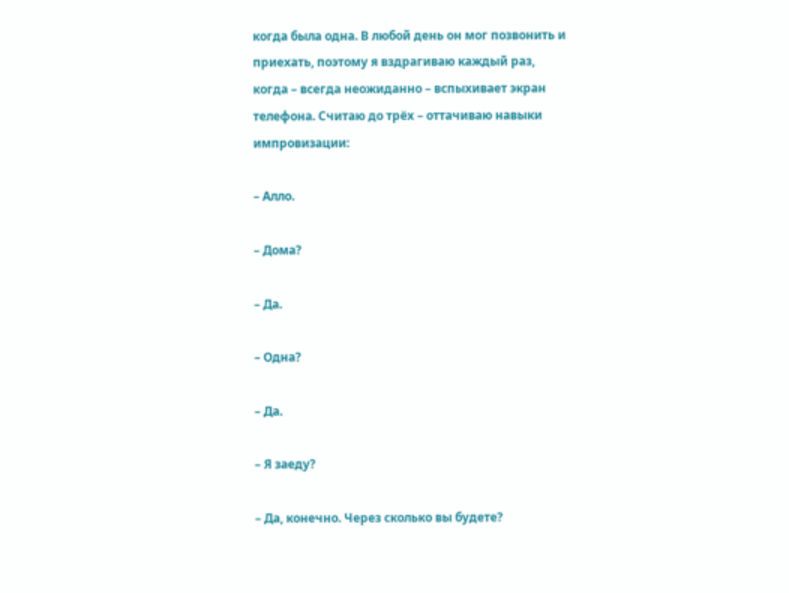когда была одна. В любой день он мог позвонить и приехать, поэтому я вздрагиваю каждый раз, когда – всегда неожиданно – вспыхивает экран телефона. Считаю до трёх – оттачиваю навыки импровизации:

– Алло.

– Дома?

– Да.

– Одна?

– Да.

– Я заеду?

– Да, конечно. Через сколько вы будете?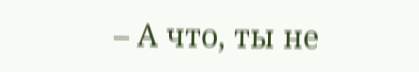– А что, ты не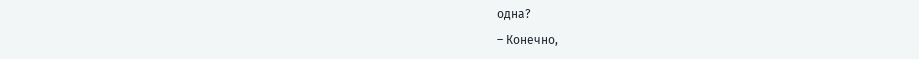одна?

– Конечно,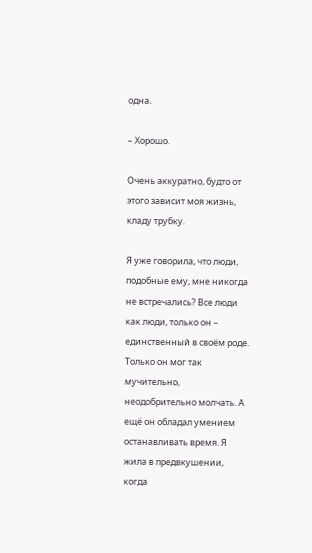одна.

– Хорошо.

Очень аккуратно, будто от этого зависит моя жизнь, кладу трубку.

Я уже говорила, что люди, подобные ему, мне никогда не встречались? Все люди как люди, только он – единственный в своём роде. Только он мог так мучительно, неодобрительно молчать. А ещё он обладал умением останавливать время. Я жила в предвкушении, когда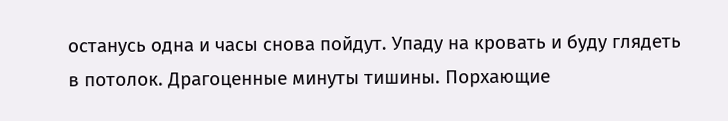останусь одна и часы снова пойдут. Упаду на кровать и буду глядеть в потолок. Драгоценные минуты тишины. Порхающие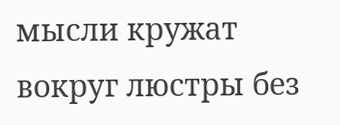мысли кружат вокруг люстры без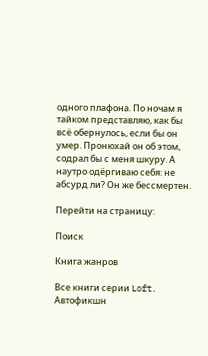одного плафона. По ночам я тайком представляю, как бы всё обернулось, если бы он умер. Пронюхай он об этом, содрал бы с меня шкуру. А наутро одёргиваю себя: не абсурд ли? Он же бессмертен.

Перейти на страницу:

Поиск

Книга жанров

Все книги серии Loft. Автофикшн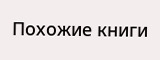Похожие книги